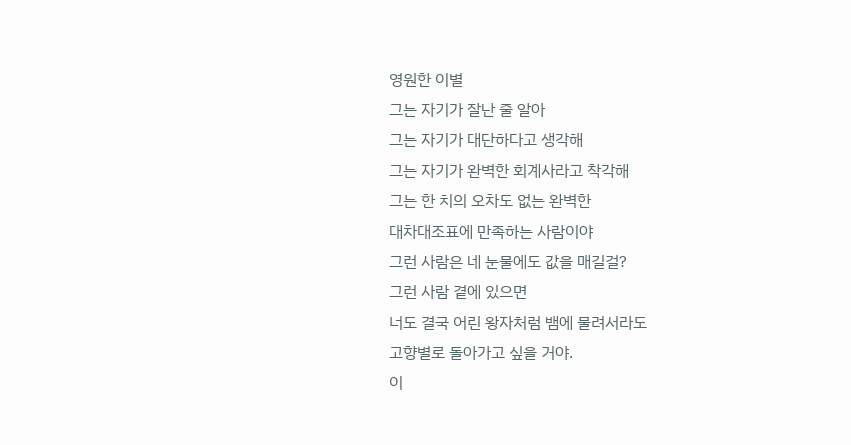영원한 이별
그는 자기가 잘난 줄 알아
그는 자기가 대단하다고 생각해
그는 자기가 완벽한 회계사라고 착각해
그는 한 치의 오차도 없는 완벽한
대차대조표에 만족하는 사람이야
그런 사람은 네 눈물에도 값을 매길걸?
그런 사람 곁에 있으면
너도 결국 어린 왕자처럼 뱀에 물려서라도
고향별로 돌아가고 싶을 거야.
이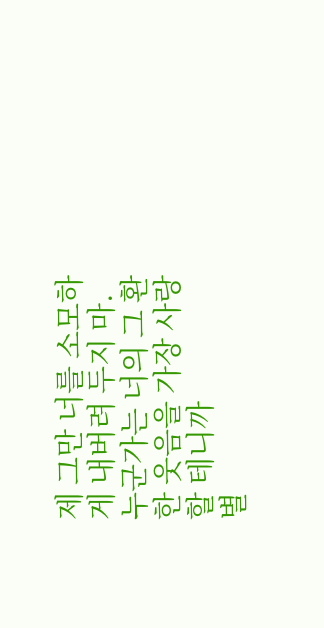제 그만 너를 소모하게 내버려 두지 마.
누군가는 너의 그 환한 웃음을 가장 사랑할 테니까
별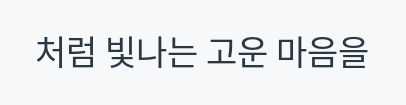처럼 빛나는 고운 마음을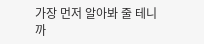가장 먼저 알아봐 줄 테니까